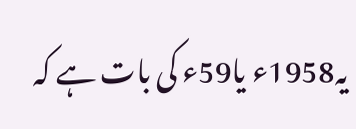یہ1958ء یا59ء کی بات ہے کہ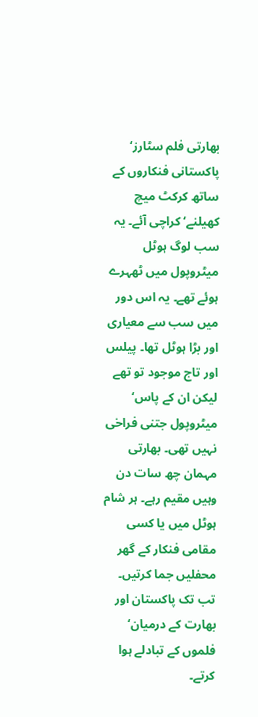بھارتی فلم سٹارز‘ پاکستانی فنکاروں کے ساتھ کرکٹ میچ کھیلنے‘ کراچی آئے۔ یہ سب لوگ ہوٹل میٹروپول میں ٹھہرے ہوئے تھے۔ یہ اس دور میں سب سے معیاری اور بڑا ہوٹل تھا۔ پیلس اور تاج موجود تو تھے لیکن ان کے پاس‘ میٹروپول جتنی فراخی نہیں تھی۔ بھارتی مہمان چھ سات دن وہیں مقیم رہے۔ ہر شام ہوٹل میں یا کسی مقامی فنکار کے گھر محفلیں جما کرتیں۔ تب تک پاکستان اور بھارت کے درمیان‘ فلموں کے تبادلے ہوا کرتے۔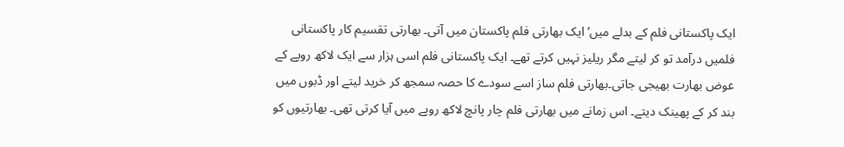ایک پاکستانی فلم کے بدلے میں‘ ایک بھارتی فلم پاکستان میں آتی۔ بھارتی تقسیم کار پاکستانی فلمیں درآمد تو کر لیتے مگر ریلیز نہیں کرتے تھے۔ ایک پاکستانی فلم اسی ہزار سے ایک لاکھ روپے کے عوض بھارت بھیجی جاتی۔بھارتی فلم ساز اسے سودے کا حصہ سمجھ کر خرید لیتے اور ڈبوں میں بند کر کے پھینک دیتے۔ اس زمانے میں بھارتی فلم چار پانچ لاکھ روپے میں آیا کرتی تھی۔ بھارتیوں کو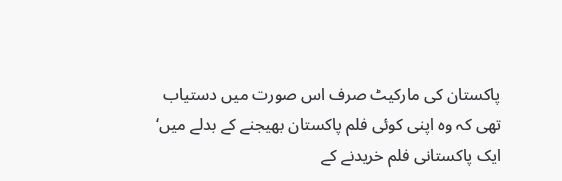پاکستان کی مارکیٹ صرف اس صورت میں دستیاب تھی کہ وہ اپنی کوئی فلم پاکستان بھیجنے کے بدلے میں‘ ایک پاکستانی فلم خریدنے کے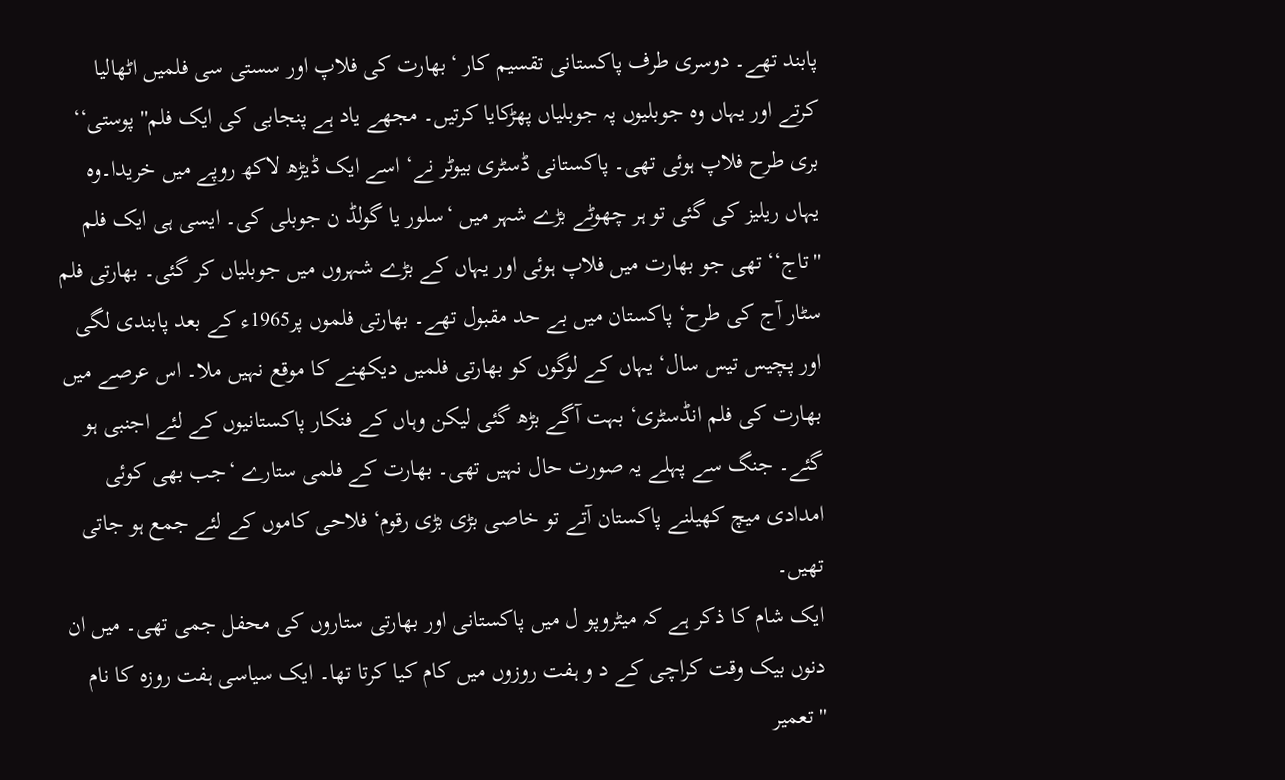پابند تھے۔ دوسری طرف پاکستانی تقسیم کار ‘بھارت کی فلاپ اور سستی سی فلمیں اٹھالیا کرتے اور یہاں وہ جوبلیوں پہ جوبلیاں پھڑکایا کرتیں۔ مجھے یاد ہے پنجابی کی ایک فلم'' پوستی‘‘ بری طرح فلاپ ہوئی تھی۔ پاکستانی ڈسٹری بیوٹر نے‘ اسے ایک ڈیڑھ لاکھ روپے میں خریدا۔وہ یہاں ریلیز کی گئی تو ہر چھوٹے بڑے شہر میں ‘سلور یا گولڈ ن جوبلی کی۔ ایسی ہی ایک فلم ''تاج‘‘ تھی جو بھارت میں فلاپ ہوئی اور یہاں کے بڑے شہروں میں جوبلیاں کر گئی۔ بھارتی فلم سٹار آج کی طرح‘ پاکستان میں بے حد مقبول تھے۔ بھارتی فلموں پر1965ء کے بعد پابندی لگی اور پچیس تیس سال‘ یہاں کے لوگوں کو بھارتی فلمیں دیکھنے کا موقع نہیں ملا۔ اس عرصے میں بھارت کی فلم انڈسٹری‘ بہت آگے بڑھ گئی لیکن وہاں کے فنکار پاکستانیوں کے لئے اجنبی ہو گئے۔ جنگ سے پہلے یہ صورت حال نہیں تھی۔ بھارت کے فلمی ستارے ‘جب بھی کوئی امدادی میچ کھیلنے پاکستان آتے تو خاصی بڑی بڑی رقوم‘ فلاحی کاموں کے لئے جمع ہو جاتی تھیں۔
ایک شام کا ذکر ہے کہ میٹروپو ل میں پاکستانی اور بھارتی ستاروں کی محفل جمی تھی۔ میں ان دنوں بیک وقت کراچی کے د و ہفت روزوں میں کام کیا کرتا تھا۔ ایک سیاسی ہفت روزہ کا نام ''تعمیر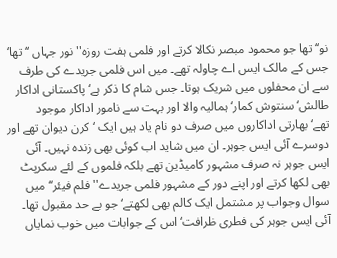نو‘‘تھا جو محمود مبصر نکالا کرتے اور فلمی ہفت روزہ''نور جہاں ‘‘ تھا‘ جس کے مالک ایس اے چاولہ تھے۔ میں اس فلمی جریدے کی طرف سے ان محفلوں میں شریک ہوتا۔ جس شام کا ذکر ہے‘ پاکستانی اداکار طالش‘ سنتوش کمار‘ ہمالیہ والا اور بہت سے نامور اداکار موجود تھے‘بھارتی اداکاروں میں صرف دو نام یاد ہیں ایک ‘کرن دیوان تھے اور دوسرے آئی ایس جوہر۔ ان میں شاید اب کوئی بھی زندہ نہیں۔ آئی ایس جوہر نہ صرف مشہور کامیڈین تھے بلکہ فلموں کے لئے سکرپٹ بھی لکھا کرتے اور اپنے دور کے مشہور فلمی جریدے'' فلم فیئر‘‘ میں سوال وجواب پر مشتمل ایک کالم بھی لکھتے‘ جو بے حد مقبول تھا۔ آئی ایس جوہر کی فطری ظرافت‘ اس کے جوابات میں خوب نمایاں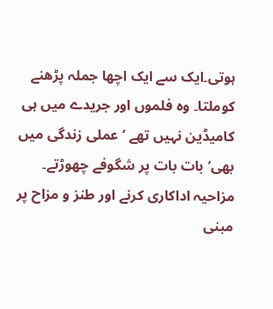ہوتی۔ایک سے ایک اچھا جملہ پڑھنے کوملتا۔ وہ فلموں اور جریدے میں ہی کامیڈین نہیں تھے ‘ عملی زندگی میں بھی‘ بات بات پر شگوفے چھوڑتے۔ مزاحیہ اداکاری کرنے اور طنز و مزاح پر مبنی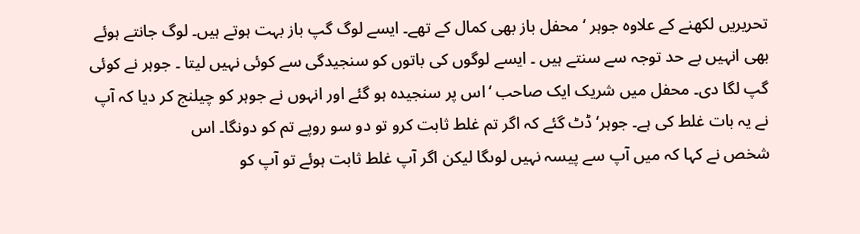تحریریں لکھنے کے علاوہ جوہر ‘محفل باز بھی کمال کے تھے۔ ایسے لوگ گپ باز بہت ہوتے ہیں۔ لوگ جانتے ہوئے بھی انہیں بے حد توجہ سے سنتے ہیں ۔ ایسے لوگوں کی باتوں کو سنجیدگی سے کوئی نہیں لیتا ۔ جوہر نے کوئی گپ لگا دی۔ محفل میں شریک ایک صاحب ‘اس پر سنجیدہ ہو گئے اور انہوں نے جوہر کو چیلنج کر دیا کہ آپ نے یہ بات غلط کی ہے۔ جوہر‘ ڈٹ گئے کہ اگر تم غلط ثابت کرو تو دو سو روپے تم کو دونگا۔ اس
شخص نے کہا کہ میں آپ سے پیسہ نہیں لوںگا لیکن اگر آپ غلط ثابت ہوئے تو آپ کو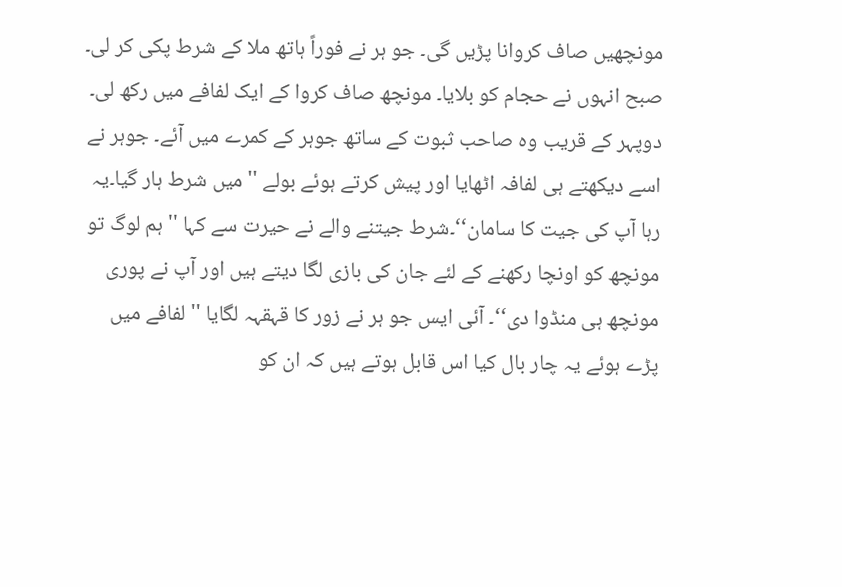مونچھیں صاف کروانا پڑیں گی۔ جو ہر نے فوراً ہاتھ ملا کے شرط پکی کر لی۔ صبح انہوں نے حجام کو بلایا۔ مونچھ صاف کروا کے ایک لفافے میں رکھ لی۔ دوپہر کے قریب وہ صاحب ثبوت کے ساتھ جوہر کے کمرے میں آئے۔ جوہر نے اسے دیکھتے ہی لفافہ اٹھایا اور پیش کرتے ہوئے بولے '' میں شرط ہار گیا۔یہ رہا آپ کی جیت کا سامان‘‘۔شرط جیتنے والے نے حیرت سے کہا '' ہم لوگ تو مونچھ کو اونچا رکھنے کے لئے جان کی بازی لگا دیتے ہیں اور آپ نے پوری مونچھ ہی منڈوا دی‘‘۔ آئی ایس جو ہر نے زور کا قہقہہ لگایا '' لفافے میں پڑے ہوئے یہ چار بال کیا اس قابل ہوتے ہیں کہ ان کو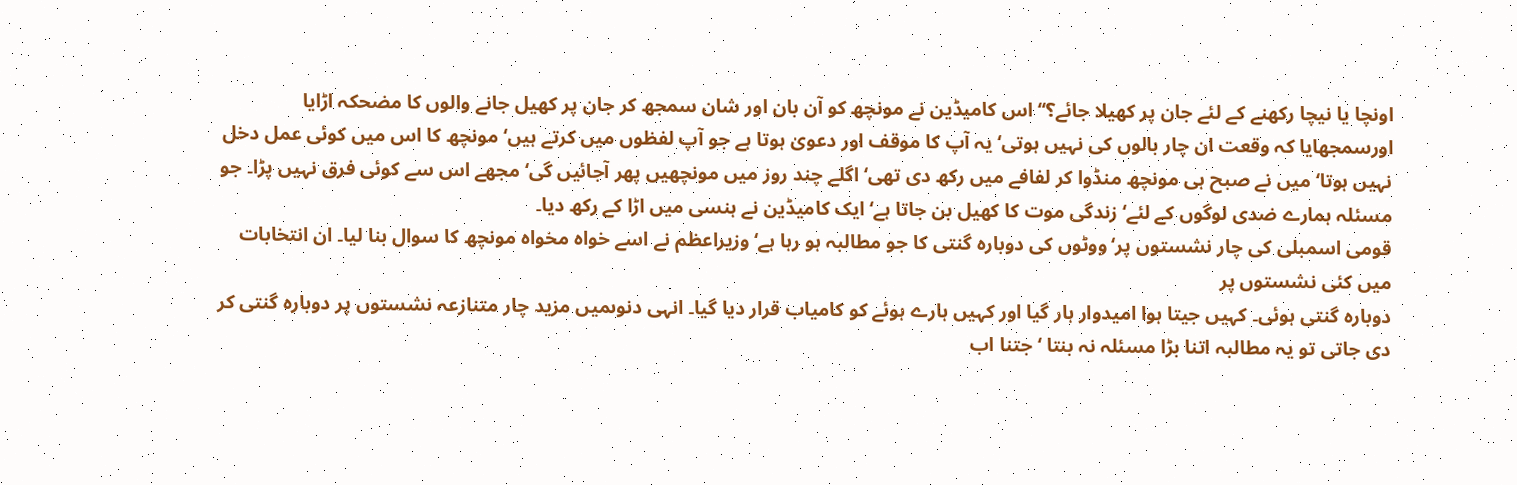اونچا یا نیچا رکھنے کے لئے جان پر کھیلا جائے؟‘‘ اس کامیڈین نے مونچھ کو آن بان اور شان سمجھ کر جان پر کھیل جانے والوں کا مضحکہ اڑایا اورسمجھایا کہ وقعت ان چار بالوں کی نہیں ہوتی‘ یہ آپ کا موقف اور دعویٰ ہوتا ہے جو آپ لفظوں میں کرتے ہیں‘ مونچھ کا اس میں کوئی عمل دخل نہیں ہوتا‘ میں نے صبح ہی مونچھ منڈوا کر لفافے میں رکھ دی تھی‘ اگلے چند روز میں مونچھیں پھر آجائیں گی‘ مجھے اس سے کوئی فرق نہیں پڑا۔ جو مسئلہ ہمارے ضدی لوگوں کے لئے‘ زندگی موت کا کھیل بن جاتا ہے‘ ایک کامیڈین نے ہنسی میں اڑا کے رکھ دیا۔
قومی اسمبلی کی چار نشستوں پر‘ووٹوں کی دوبارہ گنتی کا جو مطالبہ ہو رہا ہے‘ وزیراعظم نے اسے خواہ مخواہ مونچھ کا سوال بنا لیا۔ ان انتخابات میں کئی نشستوں پر
دوبارہ گنتی ہوئی۔ کہیں جیتا ہوا امیدوار ہار گیا اور کہیں ہارے ہوئے کو کامیاب قرار دیا گیا۔ انہی دنوںمیں مزید چار متنازعہ نشستوں پر دوبارہ گنتی کر دی جاتی تو یہ مطالبہ اتنا بڑا مسئلہ نہ بنتا ‘ جتنا اب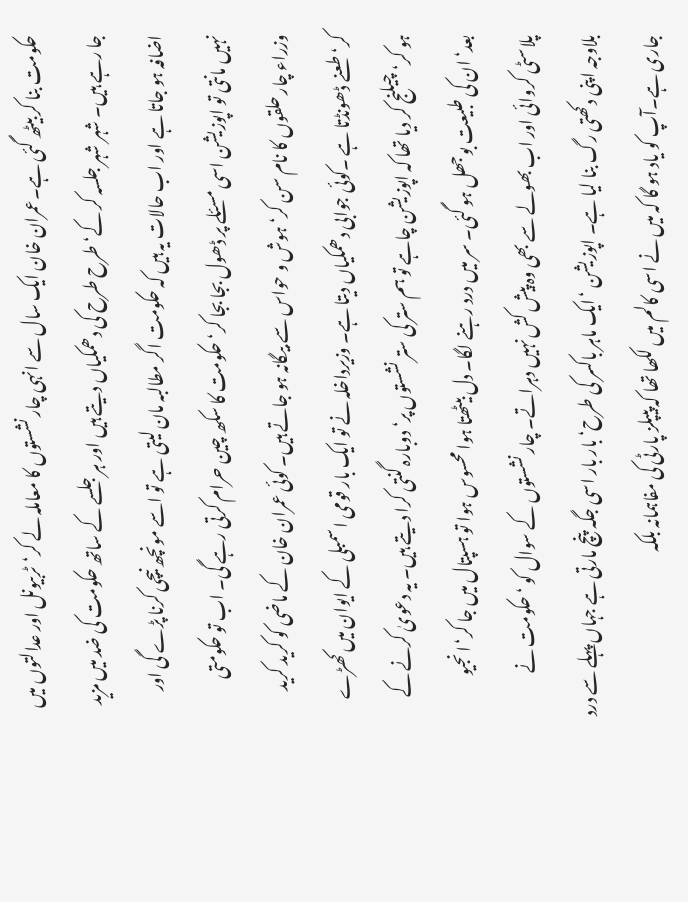حکومت بنا کر بیٹھ گئی ہے۔عمران خان ایک سال سے انہی چار نشستوں کا معاملہ لے کر‘ٹربیونل اور عدالتوں میں جا رہے ہیں۔ شہر شہر جلسہ کر کے‘ طرح طرح کی دھمکیاں دیتے ہیں اور ہر جلسے کے ساتھ حکومت کی ضد میں مزید اضافہ ہو جاتا ہے اور اب حالات یہ ہیں کہ حکومت اگر مطالبہ مان لیتی ہے تو اسے مونچھ نیچی کرنا پڑے گی اور نہیں مانتی تو اپوزیشن اسی مسئلے پر ڈھول بجا بجا کر‘ حکومت کا سکھ چین حرام کرتی رہے گی۔ اب تو حکومتی وزراء چار حلقوں کا نام سن کر‘ ہوش و حواس سے بیگانہ ہو جاتے ہیں۔ کوئی عمران خان کے ماضی کو کرید کرید کر‘ طعنے ڈھونڈتا ہے ۔کوئی جوابی دھمکیاں دیتا ہے۔ وزیرداخلہ نے تو ایک بار قومی اسمبلی کے ایوان میں کھڑے ہو کر‘ چیلنج کر دیا تھا کہ اپوزیشن چاہے تو ہم ستر کی ستر نشستوں پر‘ دوبارہ گنتی کرا دیتے ہیں۔ یہ دعویٰ کرنے کے بعد‘ ان کی طبیعت بوجھل ہو گئی۔ سر میں درد رہنے لگا۔ دل بیٹھتا ہوا محسوس ہوا تو ہسپتال میں جا کر‘ا نجیو پلاسٹی کروائی اور اب بھولے سے بھی وہ پیش کش نہیں دہراتے۔ چار نشستوں کے سوال کو ‘ حکومت نے بلاوجہ اپنی دکھتی رگ بنا لیا ہے۔ اپوزیشن ‘ایک ماہر باکسر کی طرح‘ بار بار اسی جگہ پنچ مارتی ہے جہاں پہلے سے درد جاری ہے۔آپ کو یاد ہو گا کہ میں نے اسی کالم میں لکھا تھا کہ پیپلز پارٹی کی مفاہمانہ بلکہ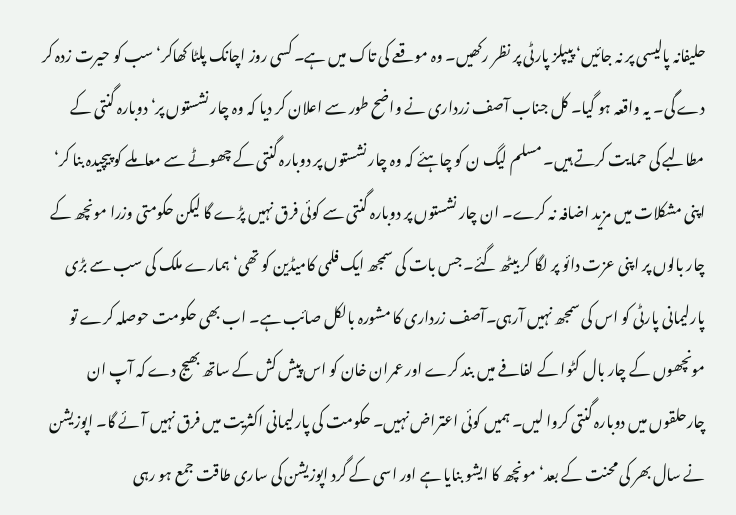حلیفانہ پالیسی پر نہ جائیں‘ پیپلز پارٹی پر نظر رکھیں۔ وہ موقعے کی تاک میں ہے۔ کسی روز اچانک پلٹا کھاکر‘ سب کو حیرت زدہ کر دے گی۔ یہ واقعہ ہو گیا۔ کل جناب آصف زرداری نے واضح طور سے اعلان کر دیا کہ وہ چار نشستوں پر‘ دوبارہ گنتی کے مطالبے کی حمایت کرتے ہیں۔ مسلم لیگ ن کو چاہئے کہ وہ چار نشستوں پر دوبارہ گنتی کے چھوٹے سے معاملے کو پیچیدہ بنا کر‘ اپنی مشکلات میں مزید اضافہ نہ کرے۔ ان چار نشستوں پر دوبارہ گنتی سے کوئی فرق نہیں پڑے گا لیکن حکومتی وزرا مونچھ کے چار بالوں پر اپنی عزت دائو پر لگا کر بیٹھ گئے۔ جس بات کی سمجھ ایک فلمی کامیڈین کو تھی‘ ہمارے ملک کی سب سے بڑی پارلیمانی پارٹی کو اس کی سمجھ نہیں آرہی۔آصف زرداری کا مشورہ بالکل صائب ہے۔ اب بھی حکومت حوصلہ کرے تو مونچھوں کے چار بال کٹوا کے لفافے میں بند کرے اور عمران خان کو اس پیش کش کے ساتھ بھیج دے کہ آپ ان چارحلقوں میں دوبارہ گنتی کروا لیں۔ ہمیں کوئی اعتراض نہیں۔ حکومت کی پارلیمانی اکثریت میں فرق نہیں آئے گا۔ اپوزیشن نے سال بھر کی محنت کے بعد‘ مونچھ کا ایشو بنایا ہے اور اسی کے گرد اپوزیشن کی ساری طاقت جمع ہو رہی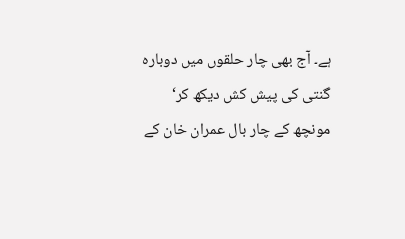ہے۔ آج بھی چار حلقوں میں دوبارہ گنتی کی پیش کش دیکھ کر‘ مونچھ کے چار بال عمران خان کے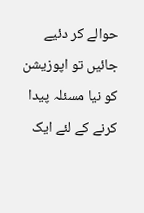حوالے کر دئیے جائیں تو اپوزیشن کو نیا مسئلہ پیدا کرنے کے لئے ایک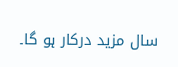سال مزید درکار ہو گا۔